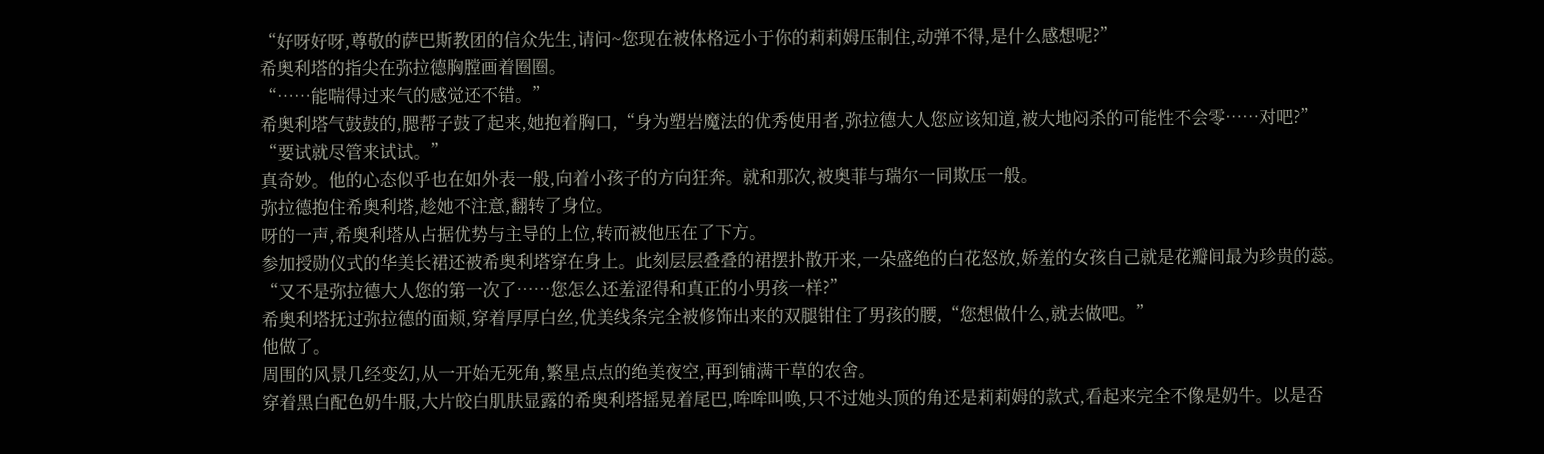“好呀好呀,尊敬的萨巴斯教团的信众先生,请问~您现在被体格远小于你的莉莉姆压制住,动弹不得,是什么感想呢?”
希奥利塔的指尖在弥拉德胸膛画着圈圈。
“……能喘得过来气的感觉还不错。”
希奥利塔气鼓鼓的,腮帮子鼓了起来,她抱着胸口,“身为塑岩魔法的优秀使用者,弥拉德大人您应该知道,被大地闷杀的可能性不会零……对吧?”
“要试就尽管来试试。”
真奇妙。他的心态似乎也在如外表一般,向着小孩子的方向狂奔。就和那次,被奥菲与瑞尔一同欺压一般。
弥拉德抱住希奥利塔,趁她不注意,翻转了身位。
呀的一声,希奥利塔从占据优势与主导的上位,转而被他压在了下方。
参加授勋仪式的华美长裙还被希奥利塔穿在身上。此刻层层叠叠的裙摆扑散开来,一朵盛绝的白花怒放,娇羞的女孩自己就是花瓣间最为珍贵的蕊。
“又不是弥拉德大人您的第一次了……您怎么还羞涩得和真正的小男孩一样?”
希奥利塔抚过弥拉德的面颊,穿着厚厚白丝,优美线条完全被修饰出来的双腿钳住了男孩的腰,“您想做什么,就去做吧。”
他做了。
周围的风景几经变幻,从一开始无死角,繁星点点的绝美夜空,再到铺满干草的农舍。
穿着黑白配色奶牛服,大片皎白肌肤显露的希奥利塔摇晃着尾巴,哞哞叫唤,只不过她头顶的角还是莉莉姆的款式,看起来完全不像是奶牛。以是否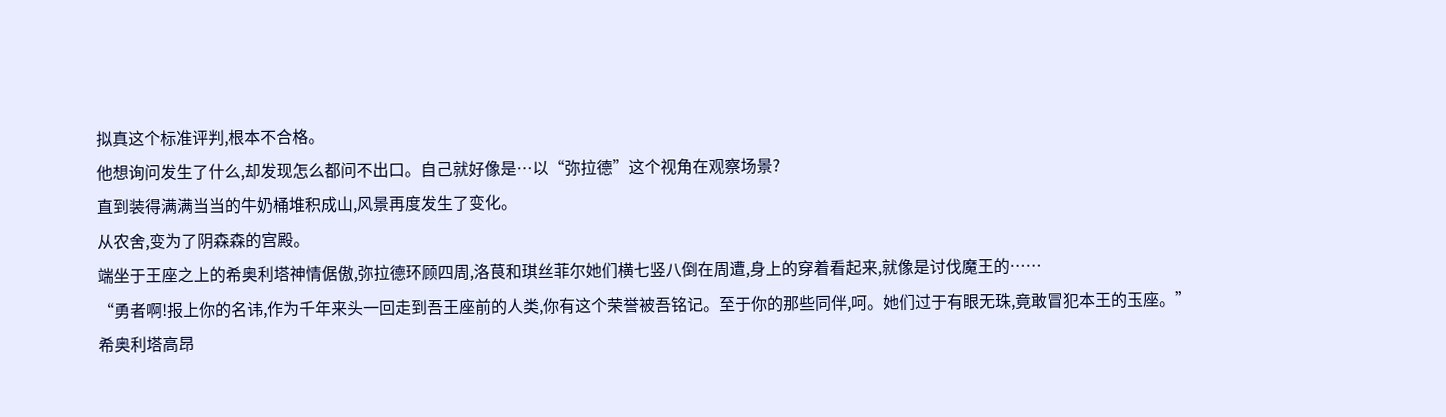拟真这个标准评判,根本不合格。
他想询问发生了什么,却发现怎么都问不出口。自己就好像是…以“弥拉德”这个视角在观察场景?
直到装得满满当当的牛奶桶堆积成山,风景再度发生了变化。
从农舍,变为了阴森森的宫殿。
端坐于王座之上的希奥利塔神情倨傲,弥拉德环顾四周,洛茛和琪丝菲尔她们横七竖八倒在周遭,身上的穿着看起来,就像是讨伐魔王的……
“勇者啊!报上你的名讳,作为千年来头一回走到吾王座前的人类,你有这个荣誉被吾铭记。至于你的那些同伴,呵。她们过于有眼无珠,竟敢冒犯本王的玉座。”
希奥利塔高昂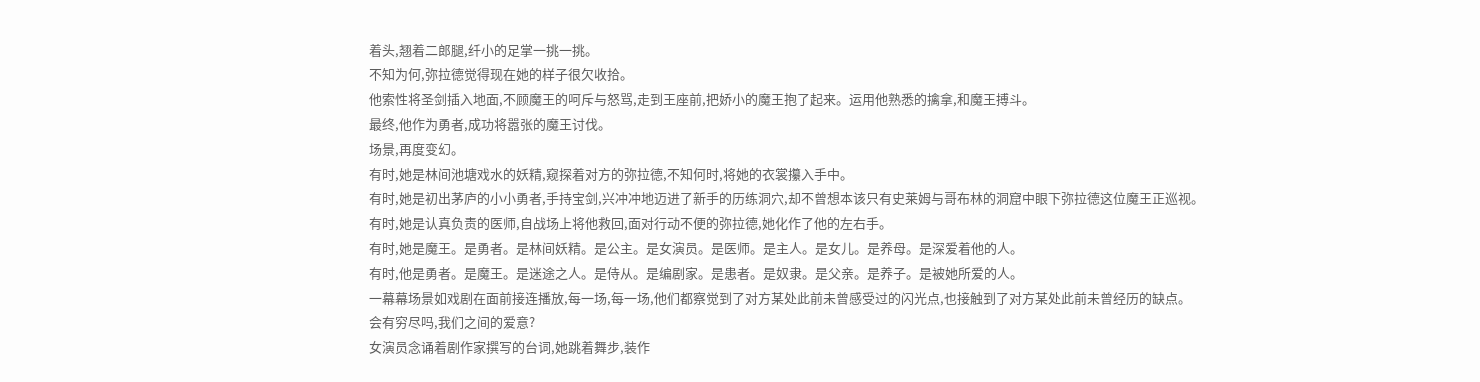着头,翘着二郎腿,纤小的足掌一挑一挑。
不知为何,弥拉德觉得现在她的样子很欠收拾。
他索性将圣剑插入地面,不顾魔王的呵斥与怒骂,走到王座前,把娇小的魔王抱了起来。运用他熟悉的擒拿,和魔王搏斗。
最终,他作为勇者,成功将嚣张的魔王讨伐。
场景,再度变幻。
有时,她是林间池塘戏水的妖精,窥探着对方的弥拉德,不知何时,将她的衣裳攥入手中。
有时,她是初出茅庐的小小勇者,手持宝剑,兴冲冲地迈进了新手的历练洞穴,却不曾想本该只有史莱姆与哥布林的洞窟中眼下弥拉德这位魔王正巡视。
有时,她是认真负责的医师,自战场上将他救回,面对行动不便的弥拉德,她化作了他的左右手。
有时,她是魔王。是勇者。是林间妖精。是公主。是女演员。是医师。是主人。是女儿。是养母。是深爱着他的人。
有时,他是勇者。是魔王。是迷途之人。是侍从。是编剧家。是患者。是奴隶。是父亲。是养子。是被她所爱的人。
一幕幕场景如戏剧在面前接连播放,每一场,每一场,他们都察觉到了对方某处此前未曾感受过的闪光点,也接触到了对方某处此前未曾经历的缺点。
会有穷尽吗,我们之间的爱意?
女演员念诵着剧作家撰写的台词,她跳着舞步,装作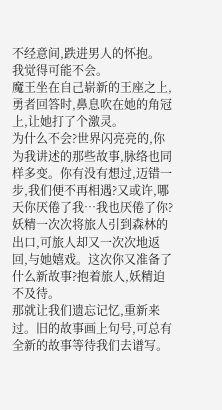不经意间,跌进男人的怀抱。
我觉得可能不会。
魔王坐在自己崭新的王座之上,勇者回答时,鼻息吹在她的角冠上,让她打了个激灵。
为什么不会?世界闪亮亮的,你为我讲述的那些故事,脉络也同样多变。你有没有想过,迈错一步,我们便不再相遇?又或许,哪天你厌倦了我…我也厌倦了你?
妖精一次次将旅人引到森林的出口,可旅人却又一次次地返回,与她嬉戏。这次你又准备了什么新故事?抱着旅人,妖精迫不及待。
那就让我们遗忘记忆,重新来过。旧的故事画上句号,可总有全新的故事等待我们去谱写。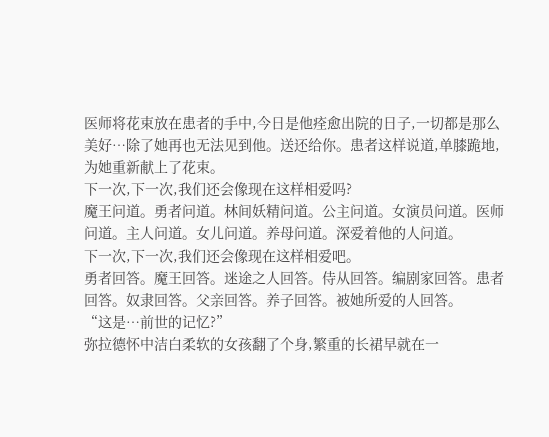医师将花束放在患者的手中,今日是他痊愈出院的日子,一切都是那么美好…除了她再也无法见到他。送还给你。患者这样说道,单膝跪地,为她重新献上了花束。
下一次,下一次,我们还会像现在这样相爱吗?
魔王问道。勇者问道。林间妖精问道。公主问道。女演员问道。医师问道。主人问道。女儿问道。养母问道。深爱着他的人问道。
下一次,下一次,我们还会像现在这样相爱吧。
勇者回答。魔王回答。迷途之人回答。侍从回答。编剧家回答。患者回答。奴隶回答。父亲回答。养子回答。被她所爱的人回答。
“这是…前世的记忆?”
弥拉德怀中洁白柔软的女孩翻了个身,繁重的长裙早就在一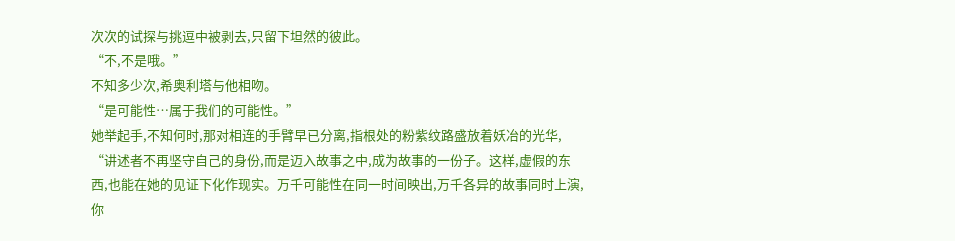次次的试探与挑逗中被剥去,只留下坦然的彼此。
“不,不是哦。”
不知多少次,希奥利塔与他相吻。
“是可能性…属于我们的可能性。”
她举起手,不知何时,那对相连的手臂早已分离,指根处的粉紫纹路盛放着妖冶的光华,
“讲述者不再坚守自己的身份,而是迈入故事之中,成为故事的一份子。这样,虚假的东西,也能在她的见证下化作现实。万千可能性在同一时间映出,万千各异的故事同时上演,你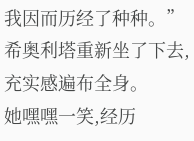我因而历经了种种。”
希奥利塔重新坐了下去,充实感遍布全身。
她嘿嘿一笑,经历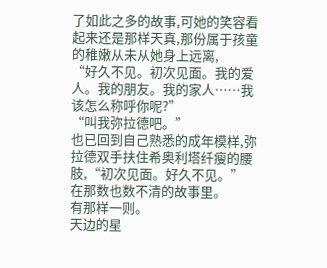了如此之多的故事,可她的笑容看起来还是那样天真,那份属于孩童的稚嫩从未从她身上远离,
“好久不见。初次见面。我的爱人。我的朋友。我的家人……我该怎么称呼你呢?”
“叫我弥拉德吧。”
也已回到自己熟悉的成年模样,弥拉德双手扶住希奥利塔纤瘦的腰肢,“初次见面。好久不见。”
在那数也数不清的故事里。
有那样一则。
天边的星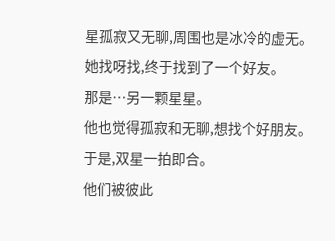星孤寂又无聊,周围也是冰冷的虚无。
她找呀找,终于找到了一个好友。
那是…另一颗星星。
他也觉得孤寂和无聊,想找个好朋友。
于是,双星一拍即合。
他们被彼此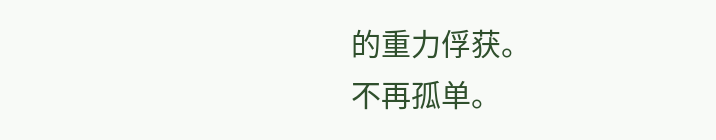的重力俘获。
不再孤单。